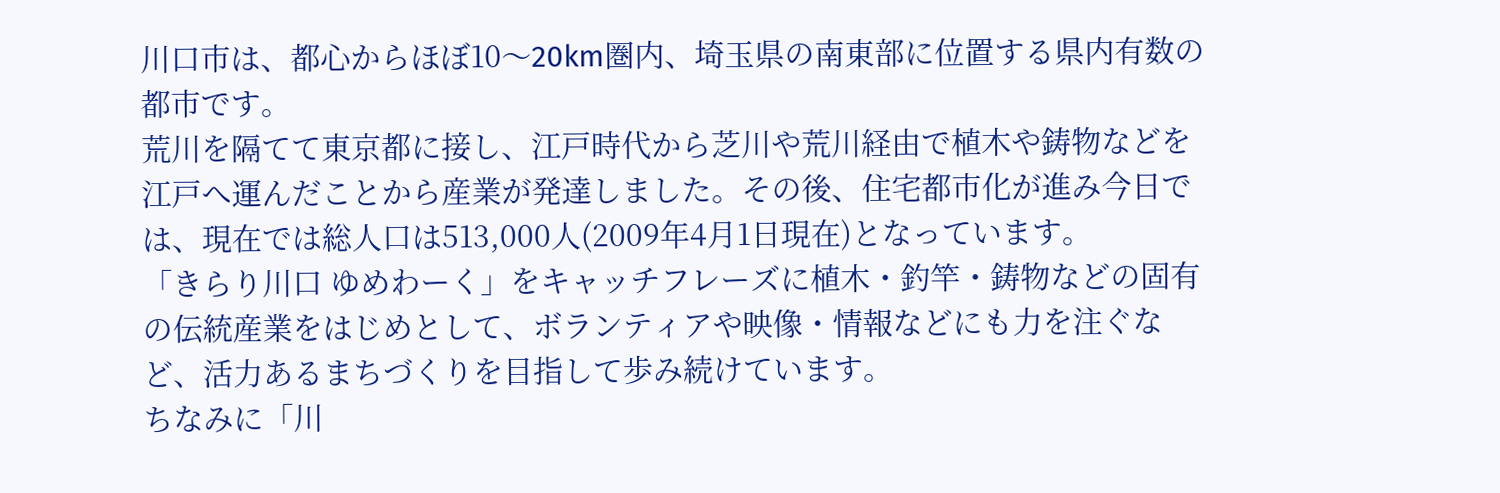川口市は、都心からほぼ10〜20km圏内、埼玉県の南東部に位置する県内有数の都市です。
荒川を隔てて東京都に接し、江戸時代から芝川や荒川経由で植木や鋳物などを江戸へ運んだことから産業が発達しました。その後、住宅都市化が進み今日では、現在では総人口は513,000人(2009年4月1日現在)となっています。
「きらり川口 ゆめわーく」をキャッチフレーズに植木・釣竿・鋳物などの固有の伝統産業をはじめとして、ボランティアや映像・情報などにも力を注ぐなど、活力あるまちづくりを目指して歩み続けています。
ちなみに「川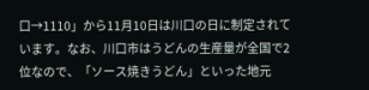口→1110」から11月10日は川口の日に制定されています。なお、川口市はうどんの生産量が全国で2位なので、「ソース焼きうどん」といった地元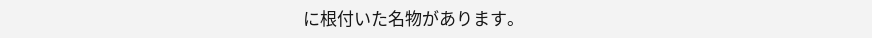に根付いた名物があります。